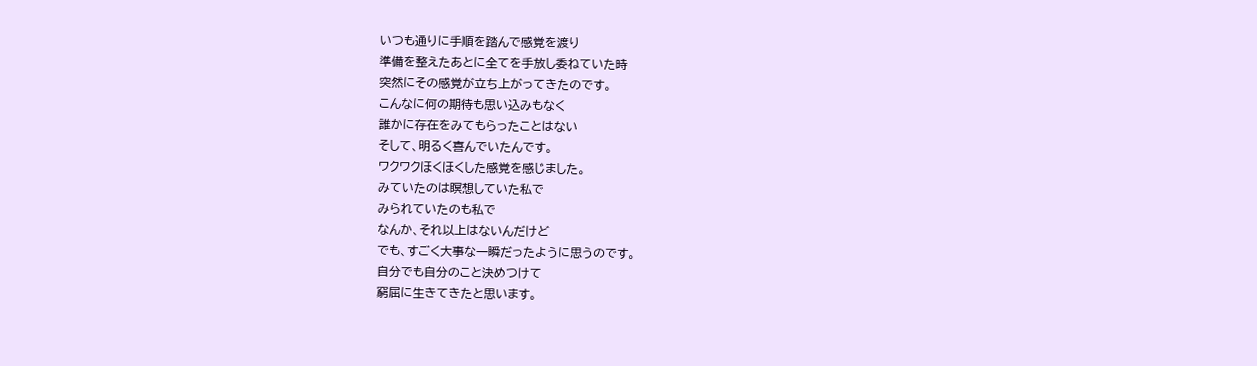いつも通りに手順を踏んで感覚を渡り
準備を整えたあとに全てを手放し委ねていた時
突然にその感覚が立ち上がってきたのです。
こんなに何の期待も思い込みもなく
誰かに存在をみてもらったことはない
そして、明るく喜んでいたんです。
ワクワクほくほくした感覚を感じました。
みていたのは瞑想していた私で
みられていたのも私で
なんか、それ以上はないんだけど
でも、すごく大事な一瞬だったように思うのです。
自分でも自分のこと決めつけて
窮屈に生きてきたと思います。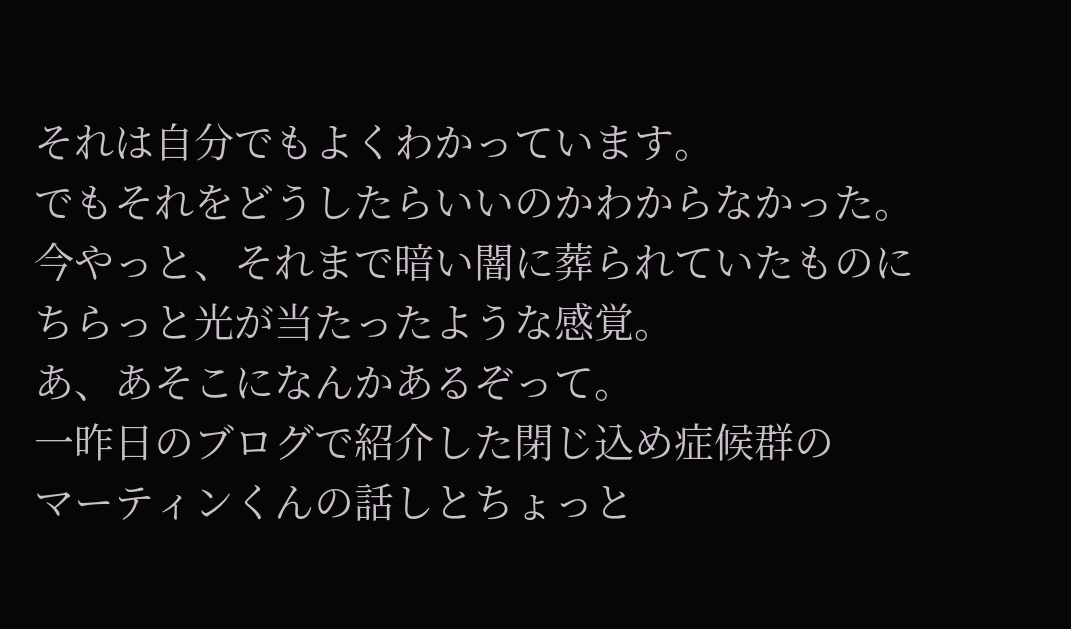それは自分でもよくわかっています。
でもそれをどうしたらいいのかわからなかった。
今やっと、それまで暗い闇に葬られていたものに
ちらっと光が当たったような感覚。
あ、あそこになんかあるぞって。
一昨日のブログで紹介した閉じ込め症候群の
マーティンくんの話しとちょっと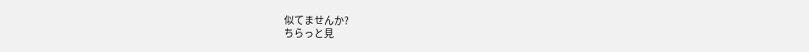似てませんか?
ちらっと見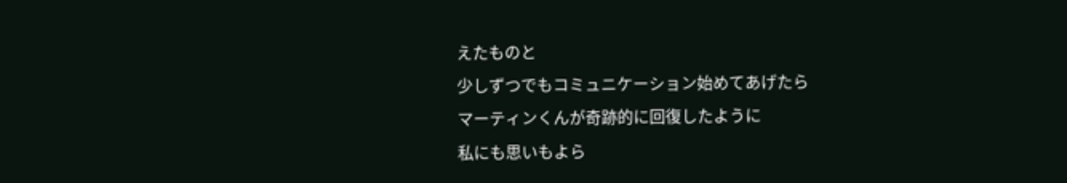えたものと
少しずつでもコミュニケーション始めてあげたら
マーティンくんが奇跡的に回復したように
私にも思いもよら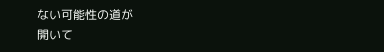ない可能性の道が
開いて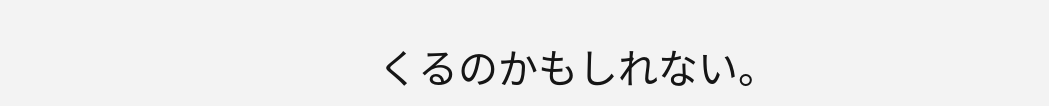くるのかもしれない。